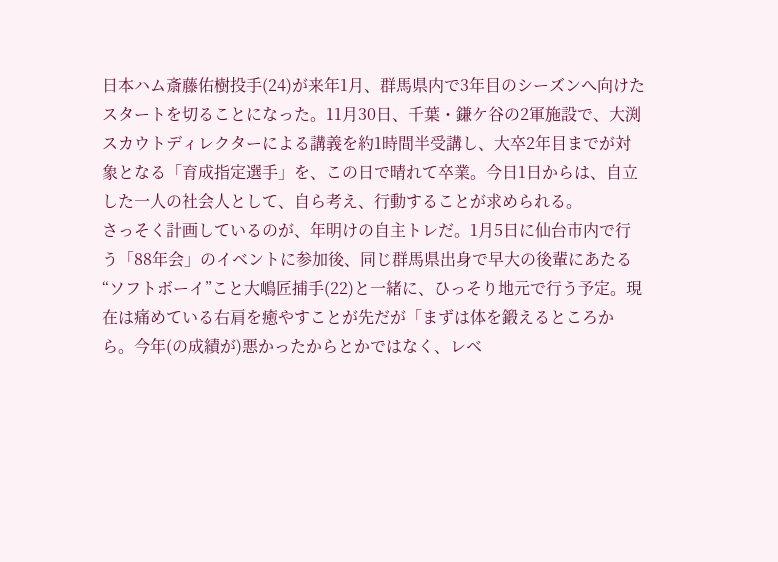日本ハム斎藤佑樹投手(24)が来年1月、群馬県内で3年目のシーズンへ向けたスタートを切ることになった。11月30日、千葉・鎌ケ谷の2軍施設で、大渕スカウトディレクターによる講義を約1時間半受講し、大卒2年目までが対象となる「育成指定選手」を、この日で晴れて卒業。今日1日からは、自立した一人の社会人として、自ら考え、行動することが求められる。
さっそく計画しているのが、年明けの自主トレだ。1月5日に仙台市内で行う「88年会」のイベントに参加後、同じ群馬県出身で早大の後輩にあたる“ソフトボーイ”こと大嶋匠捕手(22)と一緒に、ひっそり地元で行う予定。現在は痛めている右肩を癒やすことが先だが「まずは体を鍛えるところから。今年(の成績が)悪かったからとかではなく、レベ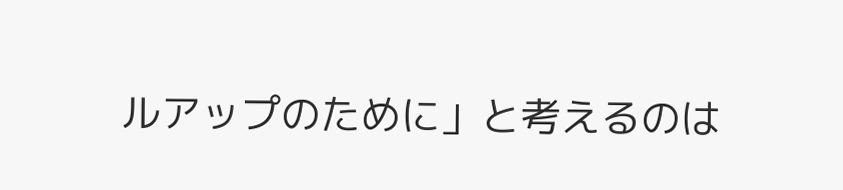ルアップのために」と考えるのは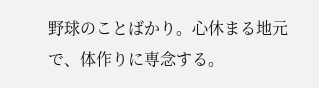野球のことばかり。心休まる地元で、体作りに専念する。